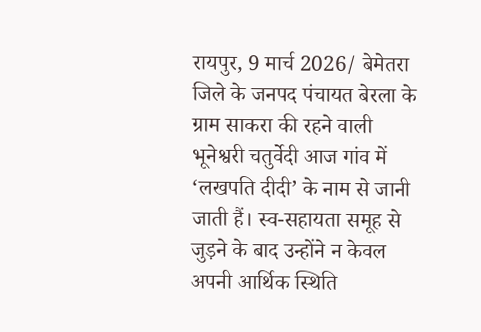रायपुर, 9 मार्च 2026/ बेमेतरा जिले के जनपद पंचायत बेरला के ग्राम साकरा की रहने वाली भूनेश्वरी चतुर्वेदी आज गांव में ‘लखपति दीदी’ के नाम से जानी जाती हैं। स्व-सहायता समूह से जुड़ने के बाद उन्होंने न केवल अपनी आर्थिक स्थिति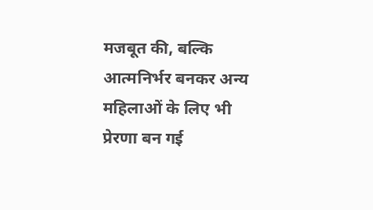मजबूत की, बल्कि आत्मनिर्भर बनकर अन्य महिलाओं के लिए भी प्रेरणा बन गई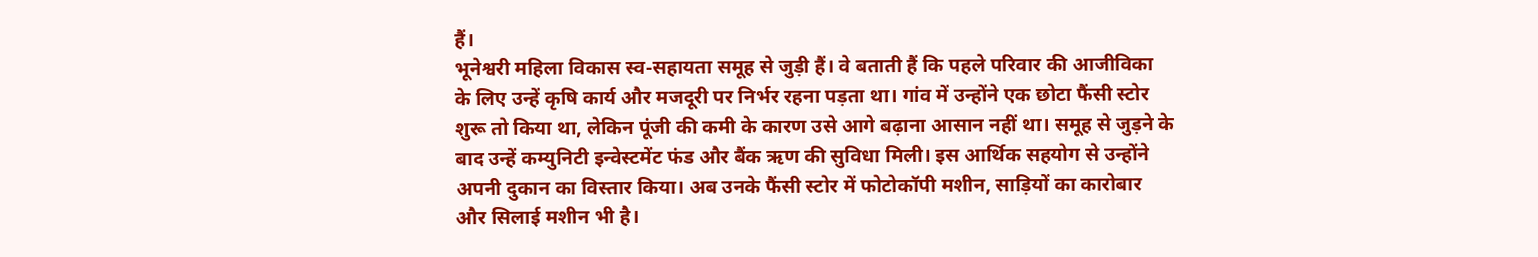हैं।
भूनेश्वरी महिला विकास स्व-सहायता समूह से जुड़ी हैं। वे बताती हैं कि पहले परिवार की आजीविका के लिए उन्हें कृषि कार्य और मजदूरी पर निर्भर रहना पड़ता था। गांव में उन्होंने एक छोटा फैंसी स्टोर शुरू तो किया था, लेकिन पूंजी की कमी के कारण उसे आगे बढ़ाना आसान नहीं था। समूह से जुड़ने के बाद उन्हें कम्युनिटी इन्वेस्टमेंट फंड और बैंक ऋण की सुविधा मिली। इस आर्थिक सहयोग से उन्होंने अपनी दुकान का विस्तार किया। अब उनके फैंसी स्टोर में फोटोकॉपी मशीन, साड़ियों का कारोबार और सिलाई मशीन भी है।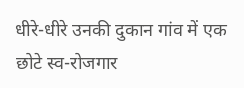धीरे-धीरे उनकी दुकान गांव में एक छोटे स्व-रोजगार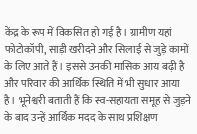केंद्र के रूप में विकसित हो गई है। ग्रामीण यहां फोटोकॉपी, साड़ी खरीदने और सिलाई से जुड़े कामों के लिए आते हैं। इससे उनकी मासिक आय बढ़ी है और परिवार की आर्थिक स्थिति में भी सुधार आया है। भूनेश्वरी बताती हैं कि स्व-सहायता समूह से जुड़ने के बाद उन्हें आर्थिक मदद के साथ प्रशिक्षण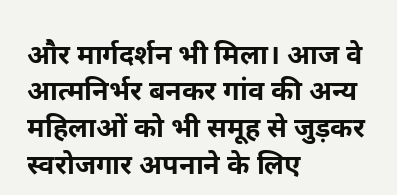और मार्गदर्शन भी मिला। आज वे आत्मनिर्भर बनकर गांव की अन्य महिलाओं को भी समूह से जुड़कर स्वरोजगार अपनाने के लिए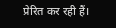प्रेरित कर रही हैं।